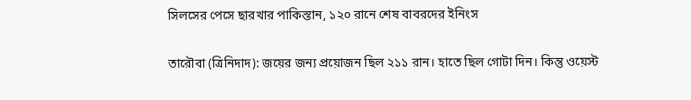সিলসের পেসে ছারখার পাকিস্তান, ১২০ রানে শেষ বাবরদের ইনিংস

তারৌবা (ত্রিনিদাদ): জয়ের জন্য প্রয়োজন ছিল ২১১ রান। হাতে ছিল গোটা দিন। কিন্তু ওয়েস্ট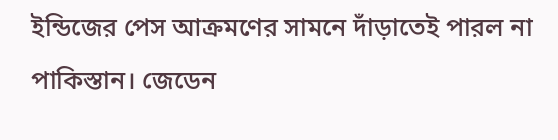ইন্ডিজের পেস আক্রমণের সামনে দাঁড়াতেই পারল না পাকিস্তান। জেডেন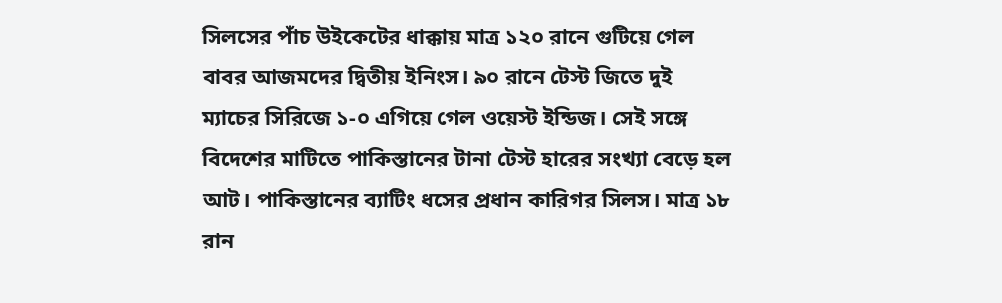সিলসের পাঁচ উইকেটের ধাক্কায় মাত্র ১২০ রানে গুটিয়ে গেল বাবর আজমদের দ্বিতীয় ইনিংস। ৯০ রানে টেস্ট জিতে দুই ম্যাচের সিরিজে ১-০ এগিয়ে গেল ওয়েস্ট ইন্ডিজ। সেই সঙ্গে বিদেশের মাটিতে পাকিস্তানের টানা টেস্ট হারের সংখ্যা বেড়ে হল আট। পাকিস্তানের ব্যাটিং ধসের প্রধান কারিগর সিলস। মাত্র ১৮ রান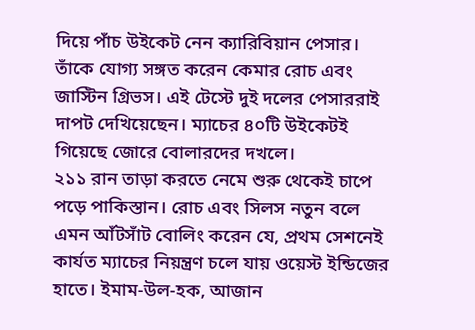দিয়ে পাঁচ উইকেট নেন ক্যারিবিয়ান পেসার। তাঁকে যোগ্য সঙ্গত করেন কেমার রোচ এবং জাস্টিন গ্রিভস। এই টেস্টে দুই দলের পেসাররাই দাপট দেখিয়েছেন। ম্যাচের ৪০টি উইকেটই গিয়েছে জোরে বোলারদের দখলে।
২১১ রান তাড়া করতে নেমে শুরু থেকেই চাপে পড়ে পাকিস্তান। রোচ এবং সিলস নতুন বলে এমন আঁটসাঁট বোলিং করেন যে, প্রথম সেশনেই কার্যত ম্যাচের নিয়ন্ত্রণ চলে যায় ওয়েস্ট ইন্ডিজের হাতে। ইমাম-উল-হক, আজান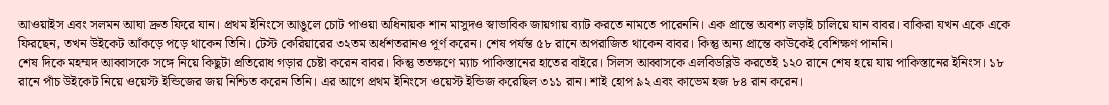আওয়াইস এবং সলমন আঘা দ্রুত ফিরে যান। প্রথম ইনিংসে আঙুলে চোট পাওয়া অধিনায়ক শান মাসুদও স্বাভাবিক জায়গায় ব্যাট করতে নামতে পারেননি। এক প্রান্তে অবশ্য লড়াই চালিয়ে যান বাবর। বাকিরা যখন একে একে ফিরছেন, তখন উইকেট আঁকড়ে পড়ে থাকেন তিনি। টেস্ট কেরিয়ারের ৩২তম অর্ধশতরানও পূর্ণ করেন। শেষ পর্যন্ত ৫৮ রানে অপরাজিত থাকেন বাবর। কিন্তু অন্য প্রান্তে কাউকেই বেশিক্ষণ পাননি।
শেষ দিকে মহম্মদ আব্বাসকে সঙ্গে নিয়ে কিছুটা প্রতিরোধ গড়ার চেষ্টা করেন বাবর। কিন্তু ততক্ষণে ম্যাচ পাকিস্তানের হাতের বাইরে। সিলস আব্বাসকে এলবিডব্লিউ করতেই ১২০ রানে শেষ হয়ে যায় পাকিস্তানের ইনিংস। ১৮ রানে পাঁচ উইকেট নিয়ে ওয়েস্ট ইন্ডিজের জয় নিশ্চিত করেন তিনি। এর আগে প্রথম ইনিংসে ওয়েস্ট ইন্ডিজ করেছিল ৩১১ রান। শাই হোপ ৯২ এবং কাভেম হজ ৮৪ রান করেন।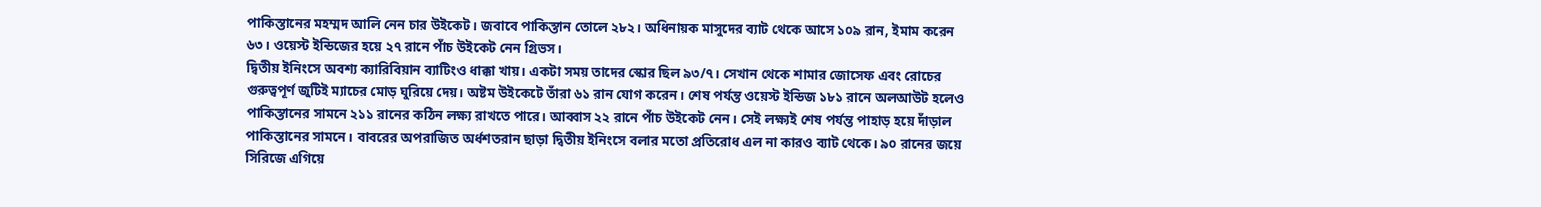পাকিস্তানের মহম্মদ আলি নেন চার উইকেট। জবাবে পাকিস্তান তোলে ২৮২। অধিনায়ক মাসুদের ব্যাট থেকে আসে ১০৯ রান, ইমাম করেন ৬৩। ওয়েস্ট ইন্ডিজের হয়ে ২৭ রানে পাঁচ উইকেট নেন গ্রিভস।
দ্বিতীয় ইনিংসে অবশ্য ক্যারিবিয়ান ব্যাটিংও ধাক্কা খায়। একটা সময় তাদের স্কোর ছিল ৯৩/৭। সেখান থেকে শামার জোসেফ এবং রোচের গুরুত্বপূর্ণ জুটিই ম্যাচের মোড় ঘুরিয়ে দেয়। অষ্টম উইকেটে তাঁরা ৬১ রান যোগ করেন। শেষ পর্যন্ত ওয়েস্ট ইন্ডিজ ১৮১ রানে অলআউট হলেও পাকিস্তানের সামনে ২১১ রানের কঠিন লক্ষ্য রাখতে পারে। আব্বাস ২২ রানে পাঁচ উইকেট নেন। সেই লক্ষ্যই শেষ পর্যন্ত পাহাড় হয়ে দাঁড়াল পাকিস্তানের সামনে। বাবরের অপরাজিত অর্ধশতরান ছাড়া দ্বিতীয় ইনিংসে বলার মতো প্রতিরোধ এল না কারও ব্যাট থেকে। ৯০ রানের জয়ে সিরিজে এগিয়ে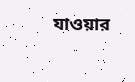যাওয়ার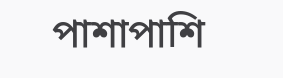পাশাপাশি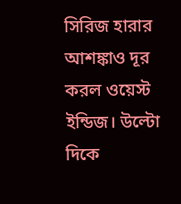সিরিজ হারার আশঙ্কাও দূর করল ওয়েস্ট ইন্ডিজ। উল্টো দিকে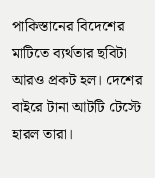পাকিস্তানের বিদেশের মাটিতে ব্যর্থতার ছবিটা আরও প্রকট হল। দেশের বাইরে টানা আটটি টেস্টে হারল তারা।